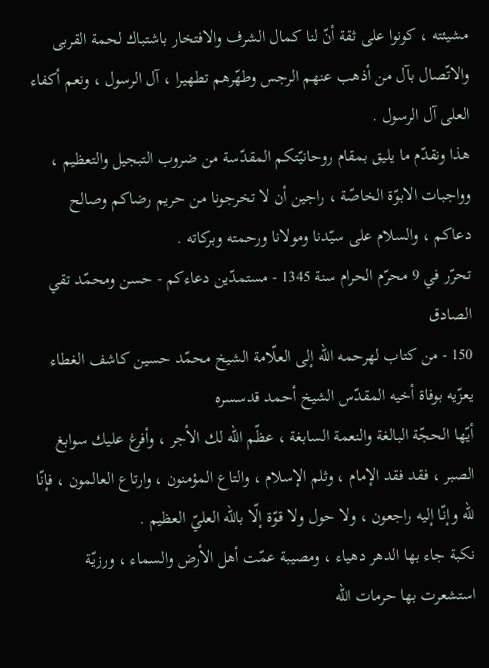مشيئته ، كونوا على ثقة أنّ لنا كمال الشرف والافتخار باشتباك لحمة القربى والاتّصال بآل من أذهب عنهم الرجس وطهّرهم تطهيرا ، آل الرسول ، ونعم أكفاء العلى آل الرسول .
هذا ونقدّم ما يليق بمقام روحانيّتكم المقدّسة من ضروب التبجيل والتعظيم ، وواجبات الابوّة الخاصّة ، راجين أن لا تخرجونا من حريم رضاكم وصالح دعاكم ، والسلام على سيّدنا ومولانا ورحمته وبركاته .
تحرّر في 9 محرّم الحرام سنة 1345 - مستمدّين دعاءكم - حسن ومحمّد تقي الصادق
150 - من كتاب لهرحمه الله إلى العلّامة الشيخ محمّد حسين كاشف الغطاء يعزّيه بوفاة أخيه المقدّس الشيخ أحمد قدسسره
أيّها الحجّة البالغة والنعمة السابغة ، عظّم اللّه لك الأجر ، وأفرغ عليك سوابغ الصبر ، فقد فقد الإمام ، وثلم الإسلام ، والتاع المؤمنون ، وارتاع العالمون ، فإنّا للّه وإنّا إليه راجعون ، ولا حول ولا قوّة إلّا باللّه العليّ العظيم .
نكبة جاء بها الدهر دهياء ، ومصيبة عمّت أهل الأرض والسماء ، ورزيّة استشعرت بها حرمات اللّه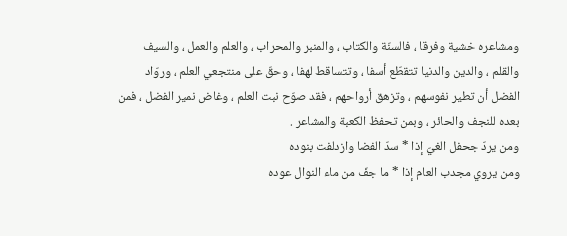ومشاعره خشية وفرقا ، فالسنّة والكتاب ، والمنبر والمحراب ، والعلم والعمل ، والسيف والقلم ، والدين والدنيا تتقطّع أسفا ، وتتساقط لهفا ، وحقّ على منتجعي العلم ، وروّاد الفضل أن تطير نفوسهم ، وتزهق أرواحهم ، فقد صوّح نبت العلم ، وغاض نمير الفضل ، فمن بعده للنجف والحائر ، وبمن تحفظ الكعبة والمشاعر .
ومن يردّ جحفل الغيّ إذا * سدّ الفضا وازدلفت بنوده
ومن يروي مجدب العام إذا * ما جفّ من ماء النوال عوده